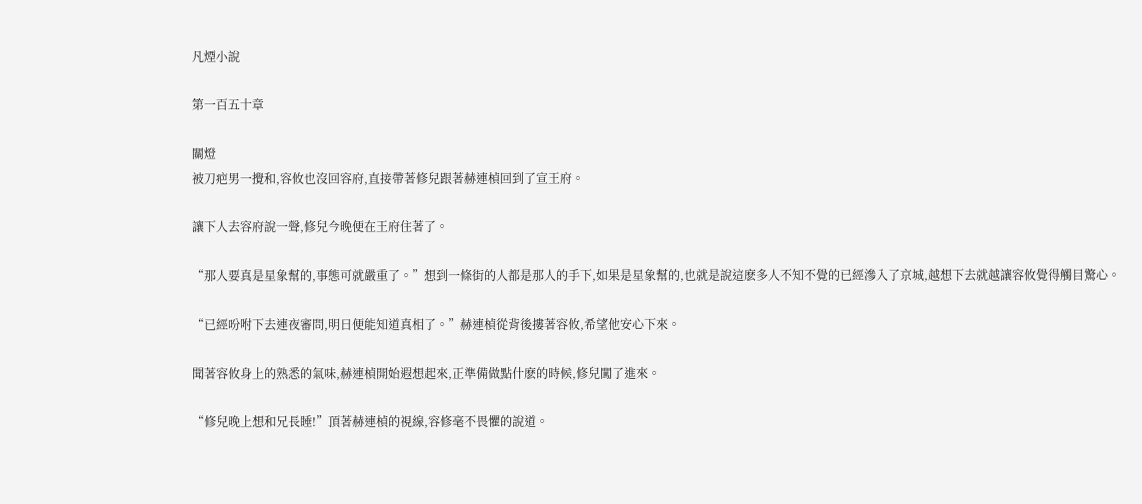凡煙小說

第一百五十章

關燈
被刀疤男一攪和,容攸也沒回容府,直接帶著修兒跟著赫連楨回到了宣王府。

讓下人去容府說一聲,修兒今晚便在王府住著了。

“那人要真是星象幫的,事態可就嚴重了。”想到一條街的人都是那人的手下,如果是星象幫的,也就是說這麽多人不知不覺的已經滲入了京城,越想下去就越讓容攸覺得觸目驚心。

“已經吩咐下去連夜審問,明日便能知道真相了。”赫連楨從背後摟著容攸,希望他安心下來。

聞著容攸身上的熟悉的氣味,赫連楨開始遐想起來,正準備做點什麽的時候,修兒闖了進來。

“修兒晚上想和兄長睡!”頂著赫連楨的視線,容修毫不畏懼的說道。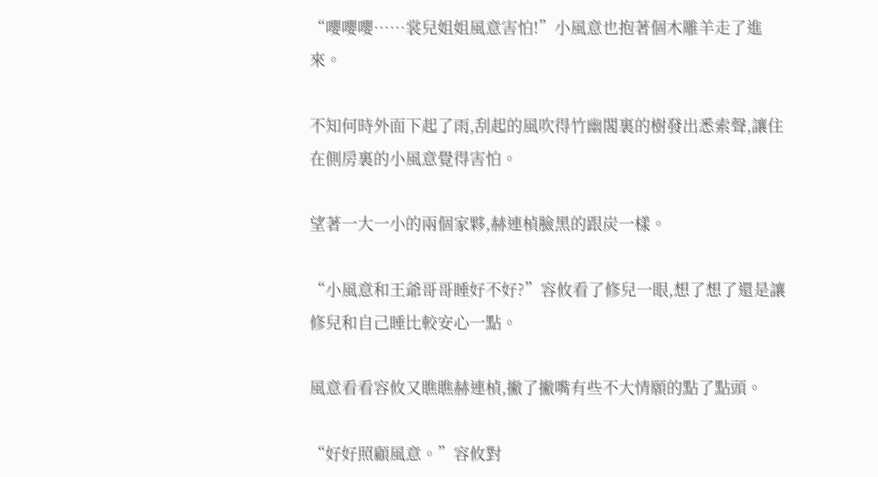“嚶嚶嚶……裳兒姐姐風意害怕!”小風意也抱著個木雕羊走了進來。

不知何時外面下起了雨,刮起的風吹得竹幽閣裏的樹發出悉索聲,讓住在側房裏的小風意覺得害怕。

望著一大一小的兩個家夥,赫連楨臉黑的跟炭一樣。

“小風意和王爺哥哥睡好不好?”容攸看了修兒一眼,想了想了還是讓修兒和自己睡比較安心一點。

風意看看容攸又瞧瞧赫連楨,撇了撇嘴有些不大情願的點了點頭。

“好好照顧風意。”容攸對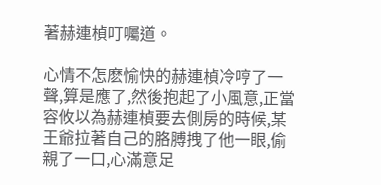著赫連楨叮囑道。

心情不怎麽愉快的赫連楨冷哼了一聲,算是應了,然後抱起了小風意,正當容攸以為赫連楨要去側房的時候,某王爺拉著自己的胳膊拽了他一眼,偷親了一口,心滿意足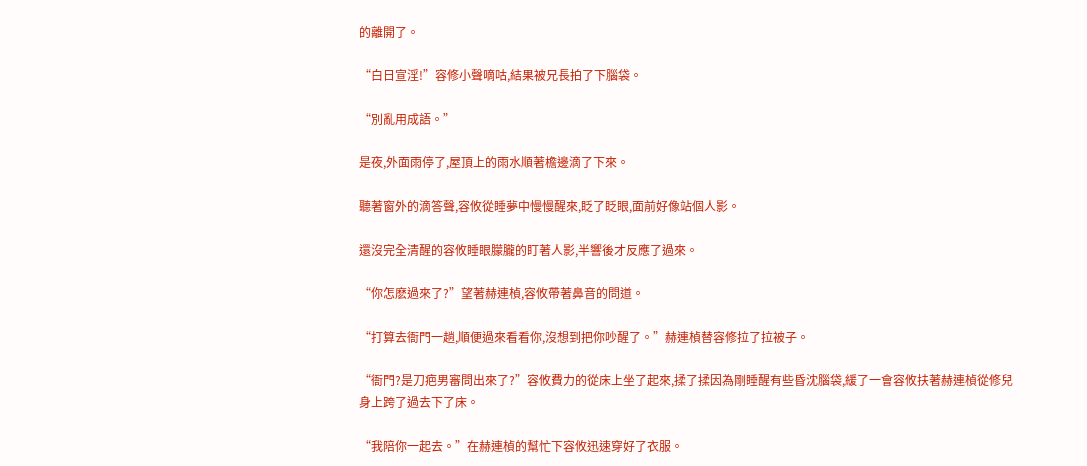的離開了。

“白日宣淫!”容修小聲嘀咕,結果被兄長拍了下腦袋。

“別亂用成語。”

是夜,外面雨停了,屋頂上的雨水順著檐邊滴了下來。

聽著窗外的滴答聲,容攸從睡夢中慢慢醒來,眨了眨眼,面前好像站個人影。

還沒完全清醒的容攸睡眼朦朧的盯著人影,半響後才反應了過來。

“你怎麽過來了?”望著赫連楨,容攸帶著鼻音的問道。

“打算去衙門一趟,順便過來看看你,沒想到把你吵醒了。”赫連楨替容修拉了拉被子。

“衙門?是刀疤男審問出來了?”容攸費力的從床上坐了起來,揉了揉因為剛睡醒有些昏沈腦袋,緩了一會容攸扶著赫連楨從修兒身上跨了過去下了床。

“我陪你一起去。”在赫連楨的幫忙下容攸迅速穿好了衣服。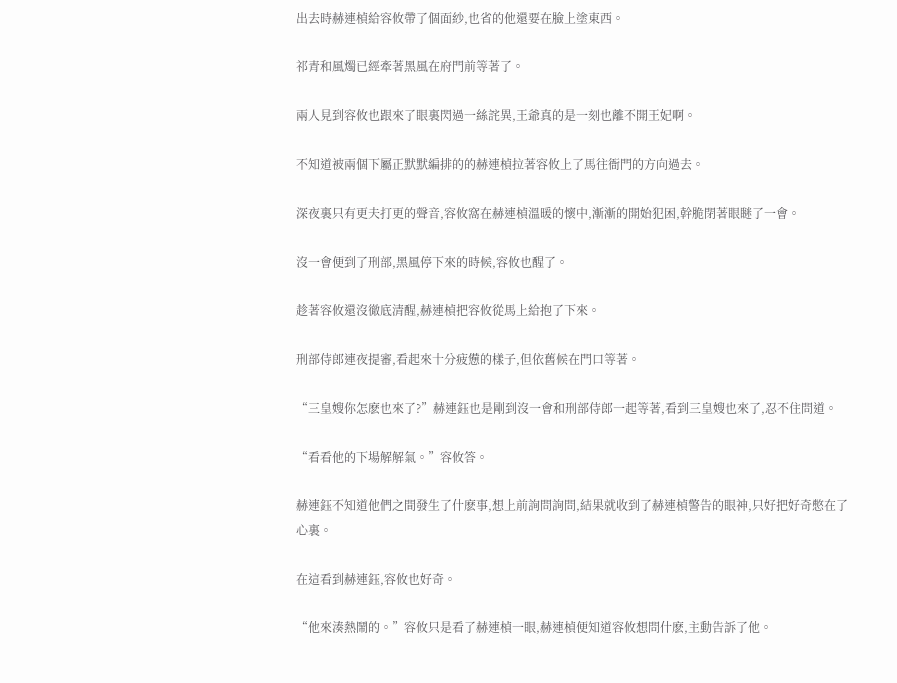出去時赫連楨給容攸帶了個面紗,也省的他還要在臉上塗東西。

祁青和風燭已經牽著黑風在府門前等著了。

兩人見到容攸也跟來了眼裏閃過一絲詫異,王爺真的是一刻也離不開王妃啊。

不知道被兩個下屬正默默編排的的赫連楨拉著容攸上了馬往衙門的方向過去。

深夜裏只有更夫打更的聲音,容攸窩在赫連楨溫暖的懷中,漸漸的開始犯困,幹脆閉著眼瞇了一會。

沒一會便到了刑部,黑風停下來的時候,容攸也醒了。

趁著容攸還沒徹底清醒,赫連楨把容攸從馬上給抱了下來。

刑部侍郎連夜提審,看起來十分疲憊的樣子,但依舊候在門口等著。

“三皇嫂你怎麽也來了?”赫連鈺也是剛到沒一會和刑部侍郎一起等著,看到三皇嫂也來了,忍不住問道。

“看看他的下場解解氣。”容攸答。

赫連鈺不知道他們之間發生了什麽事,想上前詢問詢問,結果就收到了赫連楨警告的眼神,只好把好奇憋在了心裏。

在這看到赫連鈺,容攸也好奇。

“他來湊熱鬧的。”容攸只是看了赫連楨一眼,赫連楨便知道容攸想問什麽,主動告訴了他。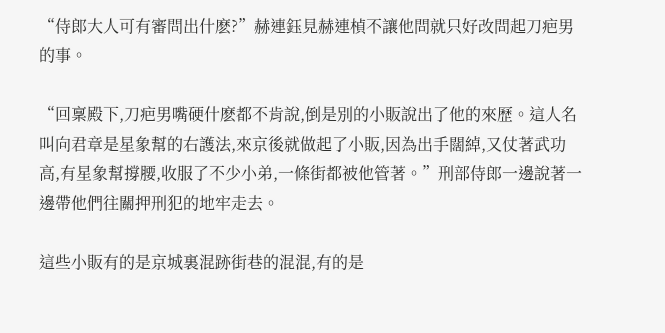“侍郎大人可有審問出什麽?”赫連鈺見赫連楨不讓他問就只好改問起刀疤男的事。

“回稟殿下,刀疤男嘴硬什麽都不肯說,倒是別的小販說出了他的來歷。這人名叫向君章是星象幫的右護法,來京後就做起了小販,因為出手闊綽,又仗著武功高,有星象幫撐腰,收服了不少小弟,一條街都被他管著。”刑部侍郎一邊說著一邊帶他們往關押刑犯的地牢走去。

這些小販有的是京城裏混跡街巷的混混,有的是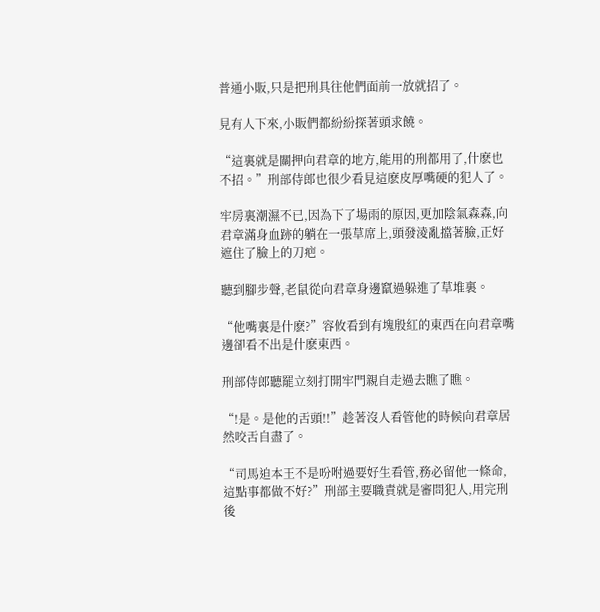普通小販,只是把刑具往他們面前一放就招了。

見有人下來,小販們都紛紛探著頭求饒。

“這裏就是關押向君章的地方,能用的刑都用了,什麽也不招。”刑部侍郎也很少看見這麽皮厚嘴硬的犯人了。

牢房裏潮濕不已,因為下了場雨的原因,更加陰氣森森,向君章滿身血跡的躺在一張草席上,頭發淩亂擋著臉,正好遮住了臉上的刀疤。

聽到腳步聲,老鼠從向君章身邊竄過躲進了草堆裏。

“他嘴裏是什麽?”容攸看到有塊殷紅的東西在向君章嘴邊卻看不出是什麽東西。

刑部侍郎聽罷立刻打開牢門親自走過去瞧了瞧。

“!是。是他的舌頭!!”趁著沒人看管他的時候向君章居然咬舌自盡了。

“司馬迫本王不是吩咐過要好生看管,務必留他一條命,這點事都做不好?”刑部主要職責就是審問犯人,用完刑後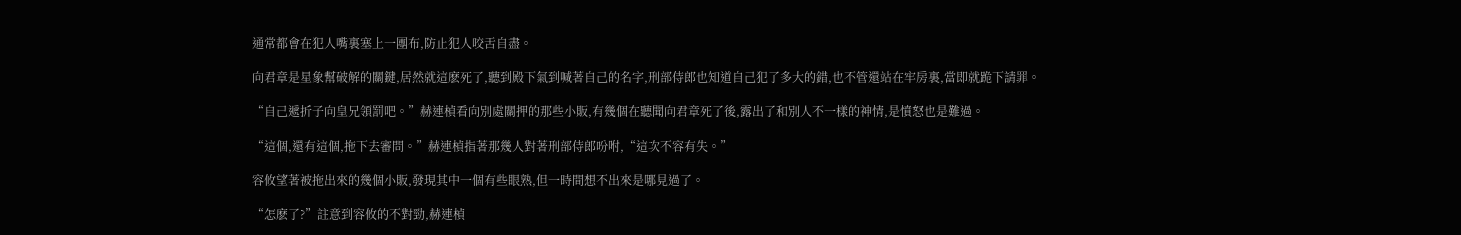通常都會在犯人嘴裏塞上一團布,防止犯人咬舌自盡。

向君章是星象幫破解的關鍵,居然就這麽死了,聽到殿下氣到喊著自己的名字,刑部侍郎也知道自己犯了多大的錯,也不管還站在牢房裏,當即就跪下請罪。

“自己遞折子向皇兄領罰吧。”赫連楨看向別處關押的那些小販,有幾個在聽聞向君章死了後,露出了和別人不一樣的神情,是憤怒也是難過。

“這個,還有這個,拖下去審問。”赫連楨指著那幾人對著刑部侍郎吩咐,“這次不容有失。”

容攸望著被拖出來的幾個小販,發現其中一個有些眼熟,但一時間想不出來是哪見過了。

“怎麽了?”註意到容攸的不對勁,赫連楨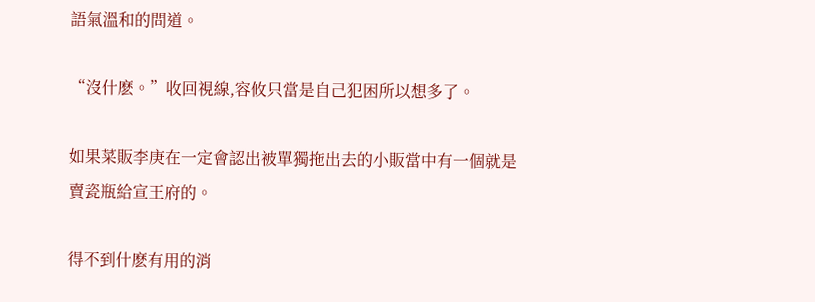語氣溫和的問道。

“沒什麽。”收回視線,容攸只當是自己犯困所以想多了。

如果菜販李庚在一定會認出被單獨拖出去的小販當中有一個就是賣瓷瓶給宣王府的。

得不到什麽有用的消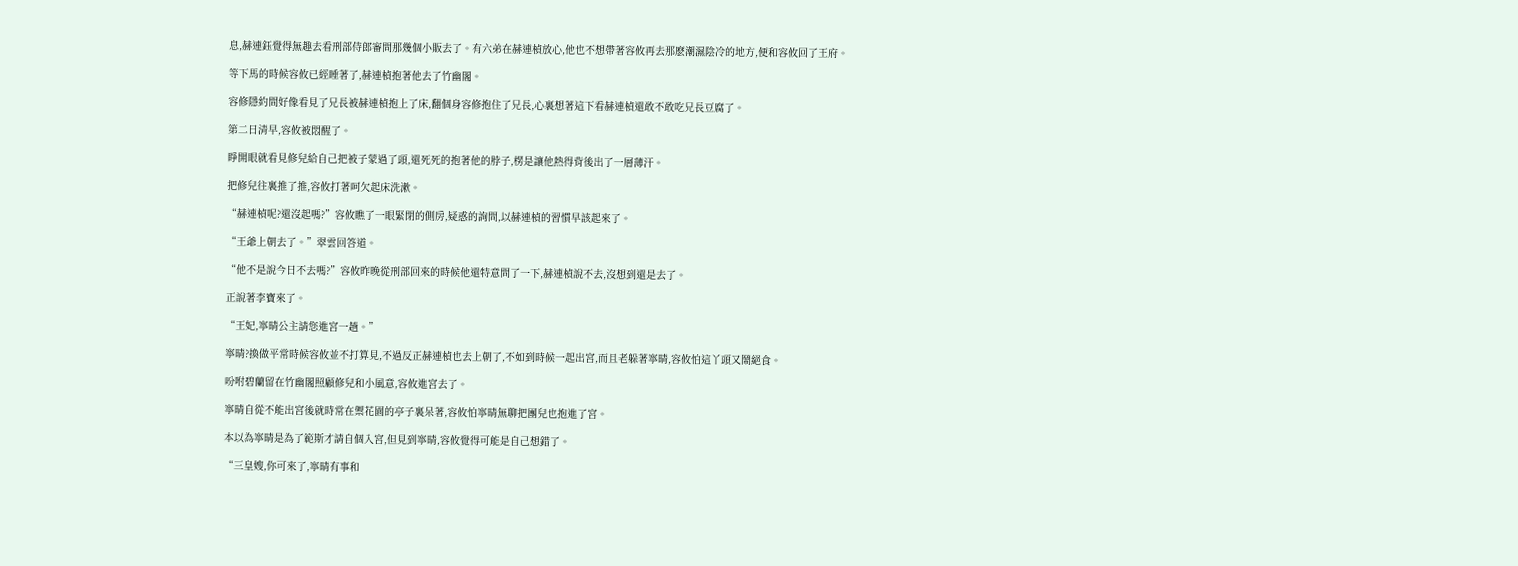息,赫連鈺覺得無趣去看刑部侍郎審問那幾個小販去了。有六弟在赫連楨放心,他也不想帶著容攸再去那麽潮濕陰冷的地方,便和容攸回了王府。

等下馬的時候容攸已經睡著了,赫連楨抱著他去了竹幽閣。

容修隱約間好像看見了兄長被赫連楨抱上了床,翻個身容修抱住了兄長,心裏想著這下看赫連楨還敢不敢吃兄長豆腐了。

第二日清早,容攸被悶醒了。

睜開眼就看見修兒給自己把被子蒙過了頭,還死死的抱著他的脖子,楞是讓他熱得背後出了一層薄汗。

把修兒往裏推了推,容攸打著呵欠起床洗漱。

“赫連楨呢?還沒起嗎?”容攸瞧了一眼緊閉的側房,疑惑的詢問,以赫連楨的習慣早該起來了。

“王爺上朝去了。”翠雲回答道。

“他不是說今日不去嗎?”容攸昨晚從刑部回來的時候他還特意問了一下,赫連楨說不去,沒想到還是去了。

正說著李寶來了。

“王妃,寧晴公主請您進宮一趟。”

寧晴?換做平常時候容攸並不打算見,不過反正赫連楨也去上朝了,不如到時候一起出宮,而且老躲著寧晴,容攸怕這丫頭又鬧絕食。

吩咐碧蘭留在竹幽閣照顧修兒和小風意,容攸進宮去了。

寧晴自從不能出宮後就時常在禦花園的亭子裏呆著,容攸怕寧晴無聊把團兒也抱進了宮。

本以為寧晴是為了範斯才請自個入宮,但見到寧晴,容攸覺得可能是自己想錯了。

“三皇嫂,你可來了,寧晴有事和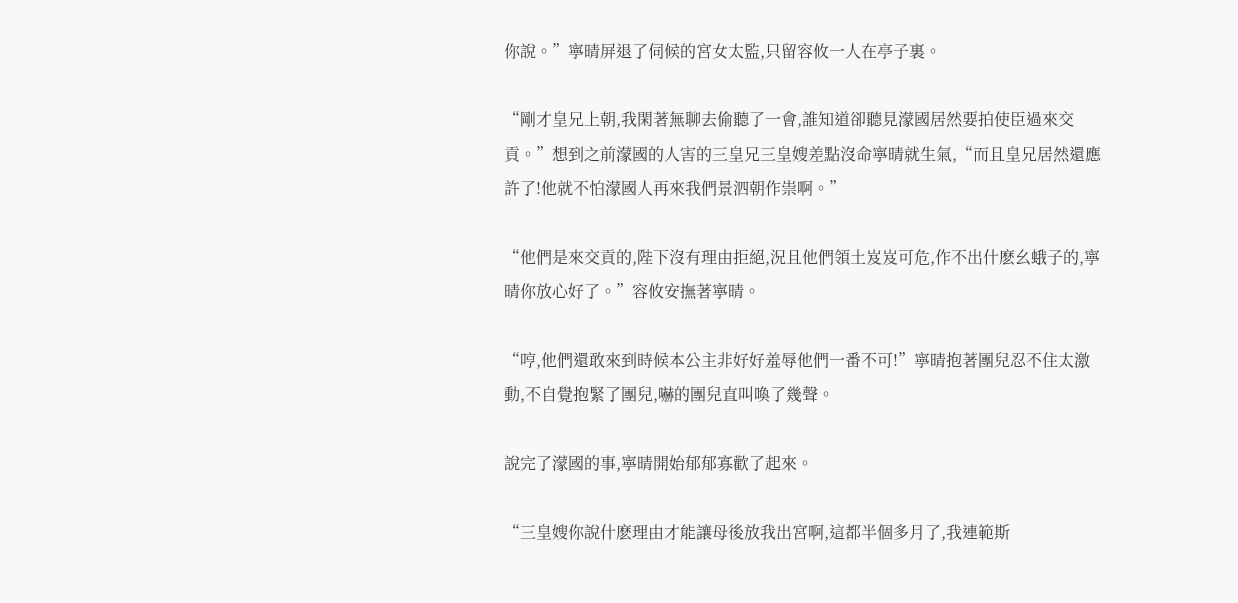你說。”寧晴屏退了伺候的宮女太監,只留容攸一人在亭子裏。

“剛才皇兄上朝,我閑著無聊去偷聽了一會,誰知道卻聽見濛國居然要拍使臣過來交貢。”想到之前濛國的人害的三皇兄三皇嫂差點沒命寧晴就生氣,“而且皇兄居然還應許了!他就不怕濛國人再來我們景泗朝作祟啊。”

“他們是來交貢的,陛下沒有理由拒絕,況且他們領土岌岌可危,作不出什麽幺蛾子的,寧晴你放心好了。”容攸安撫著寧晴。

“哼,他們還敢來到時候本公主非好好羞辱他們一番不可!”寧晴抱著團兒忍不住太激動,不自覺抱緊了團兒,嚇的團兒直叫喚了幾聲。

說完了濛國的事,寧晴開始郁郁寡歡了起來。

“三皇嫂你說什麽理由才能讓母後放我出宮啊,這都半個多月了,我連範斯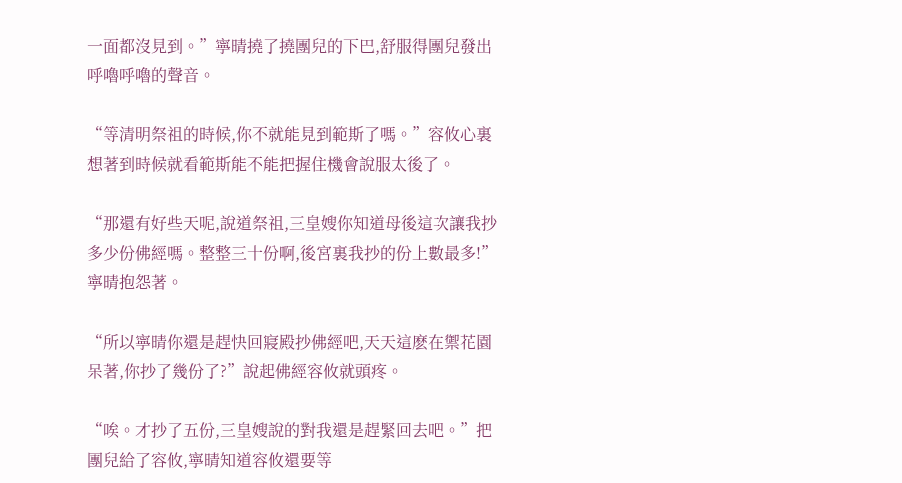一面都沒見到。”寧晴撓了撓團兒的下巴,舒服得團兒發出呼嚕呼嚕的聲音。

“等清明祭祖的時候,你不就能見到範斯了嗎。”容攸心裏想著到時候就看範斯能不能把握住機會說服太後了。

“那還有好些天呢,說道祭祖,三皇嫂你知道母後這次讓我抄多少份佛經嗎。整整三十份啊,後宮裏我抄的份上數最多!”寧晴抱怨著。

“所以寧晴你還是趕快回寢殿抄佛經吧,天天這麽在禦花園呆著,你抄了幾份了?”說起佛經容攸就頭疼。

“唉。才抄了五份,三皇嫂說的對我還是趕緊回去吧。”把團兒給了容攸,寧晴知道容攸還要等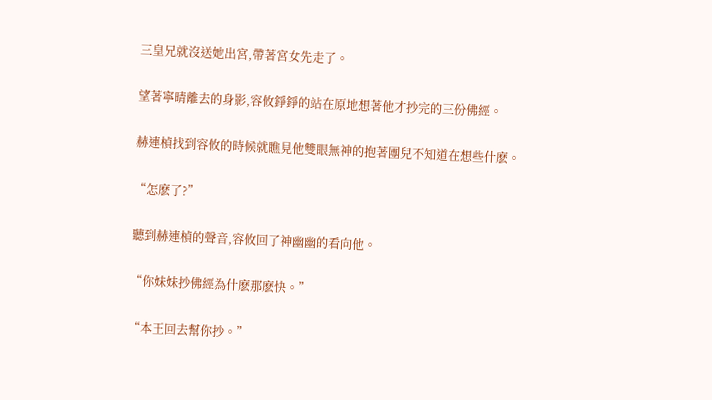三皇兄就沒送她出宮,帶著宮女先走了。

望著寧晴離去的身影,容攸錚錚的站在原地想著他才抄完的三份佛經。

赫連楨找到容攸的時候就瞧見他雙眼無神的抱著團兒不知道在想些什麽。

“怎麽了?”

聽到赫連楨的聲音,容攸回了神幽幽的看向他。

“你妹妹抄佛經為什麽那麽快。”

“本王回去幫你抄。”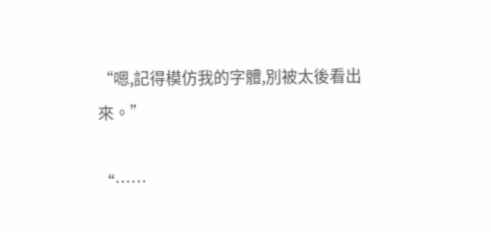“嗯,記得模仿我的字體,別被太後看出來。”

“……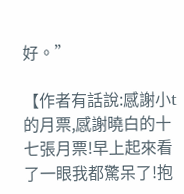好。”

【作者有話說:感謝小t的月票,感謝曉白的十七張月票!早上起來看了一眼我都驚呆了!抱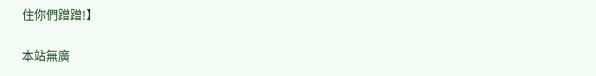住你們蹭蹭!】

本站無廣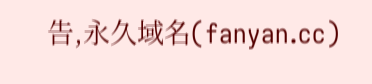告,永久域名(fanyan.cc)